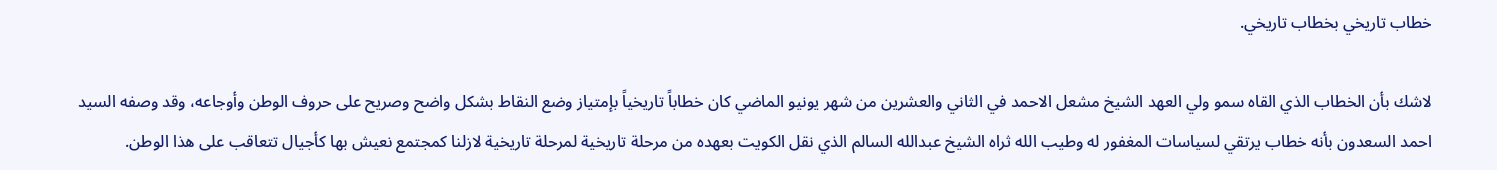خطاب تاريخي بخطاب تاريخي.

لاشك بأن الخطاب الذي القاه سمو ولي العهد الشيخ مشعل الاحمد في الثاني والعشرين من شهر يونيو الماضي كان خطاباً تاريخياً بإمتياز وضع النقاط بشكل واضح وصريح على حروف الوطن وأوجاعه، وقد وصفه السيد احمد السعدون بأنه خطاب يرتقي لسياسات المغفور له وطيب الله ثراه الشيخ عبدالله السالم الذي نقل الكويت بعهده من مرحلة تاريخية لمرحلة تاريخية لازلنا كمجتمع نعيش بها كأجيال تتعاقب على هذا الوطن.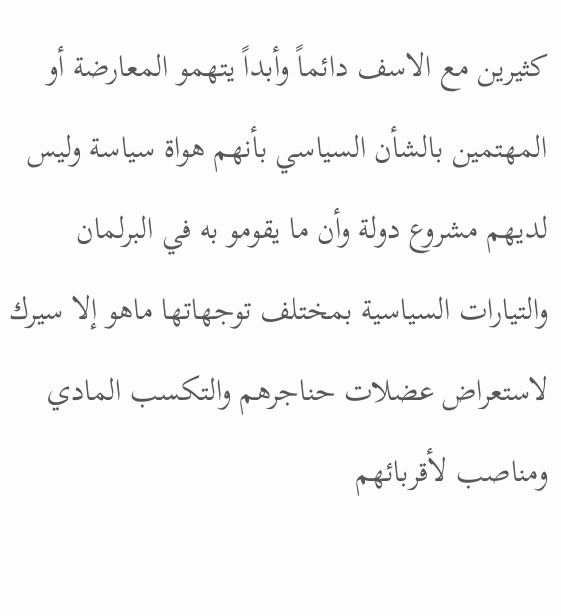كثيرين مع الاسف دائماً وأبداً يتهمو المعارضة أو المهتمين بالشأن السياسي بأنهم هواة سياسة وليس لديهم مشروع دولة وأن ما يقومو به في البرلمان والتيارات السياسية بمختلف توجهاتها ماهو إلا سيرك لاستعراض عضلات حناجرهم والتكسب المادي ومناصب لأقربائهم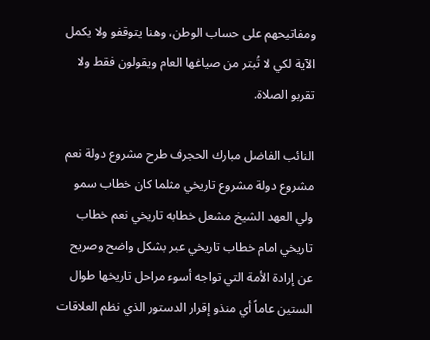ومفاتيحهم على حساب الوطن، وهنا يتوقفو ولا يكمل الآية لكي لا تُبتر من صياغها العام ويقولون فقط ولا تقربو الصلاة.

النائب الفاضل مبارك الحجرف طرح مشروع دولة نعم مشروع دولة مشروع تاريخي مثلما كان خطاب سمو ولي العهد الشيخ مشعل خطابه تاريخي نعم خطاب تاريخي امام خطاب تاريخي عبر بشكل واضح وصريح عن إرادة الأمة التي تواجه أسوء مراحل تاريخها طوال الستين عاماً أي منذو إقرار الدستور الذي نظم العلاقات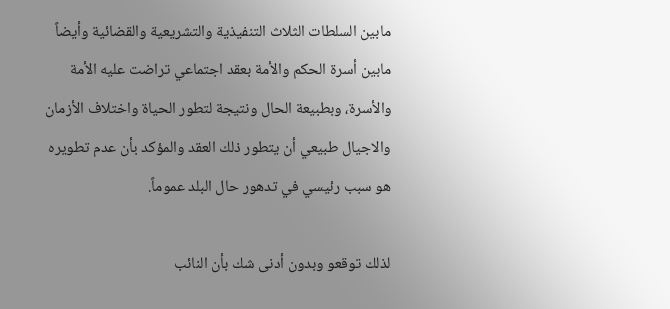مابين السلطات الثلاث التنفيذية والتشريعية والقضائية وأيضاً مابين أسرة الحكم والأمة بعقد اجتماعي تراضت عليه الأمة والأسرة، وبطبيعة الحال ونتيجة لتطور الحياة واختلاف الأزمان والاجيال طبيعي أن يتطور ذلك العقد والمؤكد بأن عدم تطويره هو سبب رئيسي في تدهور حال البلد عموماً.

لذلك توقعو وبدون أدنى شك بأن النائب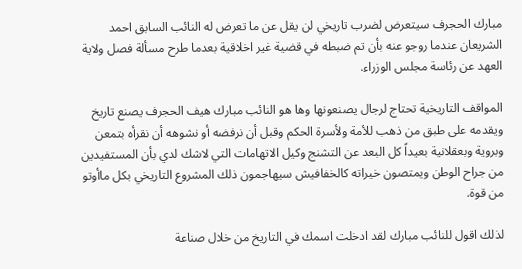مبارك الحجرف سيتعرض لضرب تاريخي لن يقل عن ما تعرض له النائب السابق احمد الشريعان عندما روجو عنه بأن تم ضبطه في قضية غير اخلاقية بعدما طرح مسألة فصل ولاية العهد عن رئاسة مجلس الوزراء.

المواقف التاريخية تحتاج لرجال يصنعونها وها هو النائب مبارك هيف الحجرف يصنع تاريخ ويقدمه على طبق من ذهب للأمة ولأسرة الحكم وقبل أن نرفضه أو نشوهه أن نقرأه بتمعن وبروية وبعقلانية بعيداً كل البعد عن التشنج وكيل الاتهامات التي لاشك لدي بأن المستفيدين من جراح الوطن ويمتصون خيراته كالخفافيش سيهاجمون ذلك المشروع التاريخي بكل ماأوتو من قوة.

لذلك اقول للنائب مبارك لقد ادخلت اسمك في التاريخ من خلال صناعة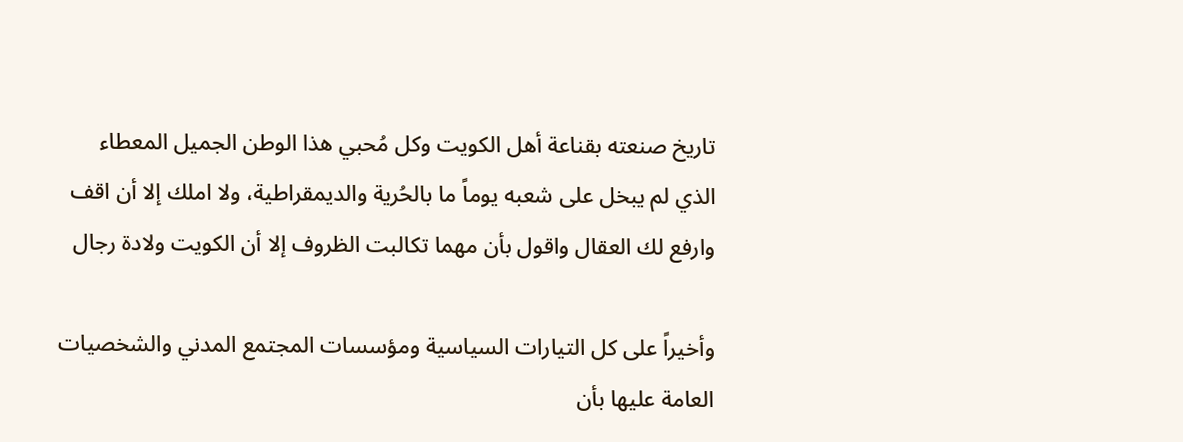تاريخ صنعته بقناعة أهل الكويت وكل مُحبي هذا الوطن الجميل المعطاء الذي لم يبخل على شعبه يوماً ما بالحُرية والديمقراطية، ولا املك إلا أن اقف وارفع لك العقال واقول بأن مهما تكالبت الظروف إلا أن الكويت ولادة رجال

وأخيراً على كل التيارات السياسية ومؤسسات المجتمع المدني والشخصيات العامة عليها بأن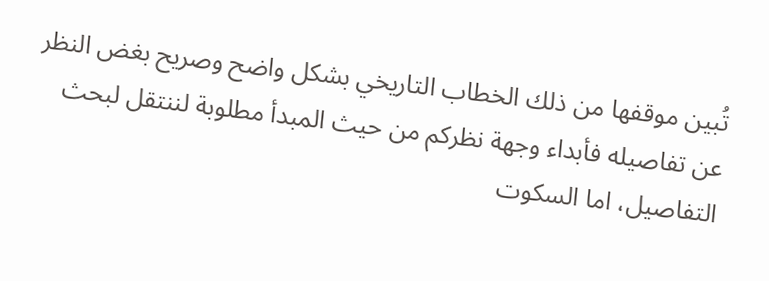تُبين موقفها من ذلك الخطاب التاريخي بشكل واضح وصريح بغض النظر عن تفاصيله فأبداء وجهة نظركم من حيث المبدأ مطلوبة لننتقل لبحث التفاصيل، اما السكوت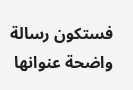فستكون رسالة واضحة عنوانها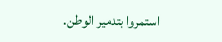استمروا بتدمير الوطن.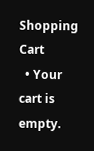Shopping Cart
  • Your cart is empty.